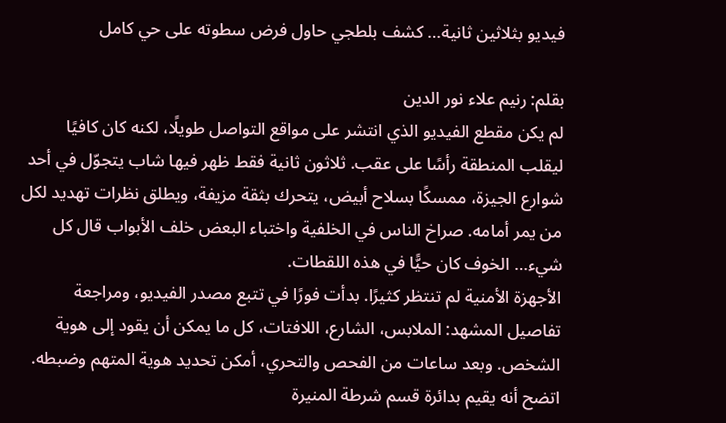فيديو بثلاثين ثانية… كشف بلطجي حاول فرض سطوته على حي كامل

بقلم: رنيم علاء نور الدين
لم يكن مقطع الفيديو الذي انتشر على مواقع التواصل طويلًا، لكنه كان كافيًا ليقلب المنطقة رأسًا على عقب. ثلاثون ثانية فقط ظهر فيها شاب يتجوّل في أحد شوارع الجيزة، ممسكًا بسلاح أبيض، يتحرك بثقة مزيفة، ويطلق نظرات تهديد لكل من يمر أمامه. صراخ الناس في الخلفية واختباء البعض خلف الأبواب قال كل شيء… الخوف كان حيًّا في هذه اللقطات.
الأجهزة الأمنية لم تنتظر كثيرًا. بدأت فورًا في تتبع مصدر الفيديو، ومراجعة تفاصيل المشهد: الملابس، الشارع، اللافتات، كل ما يمكن أن يقود إلى هوية الشخص. وبعد ساعات من الفحص والتحري، أمكن تحديد هوية المتهم وضبطه.
اتضح أنه يقيم بدائرة قسم شرطة المنيرة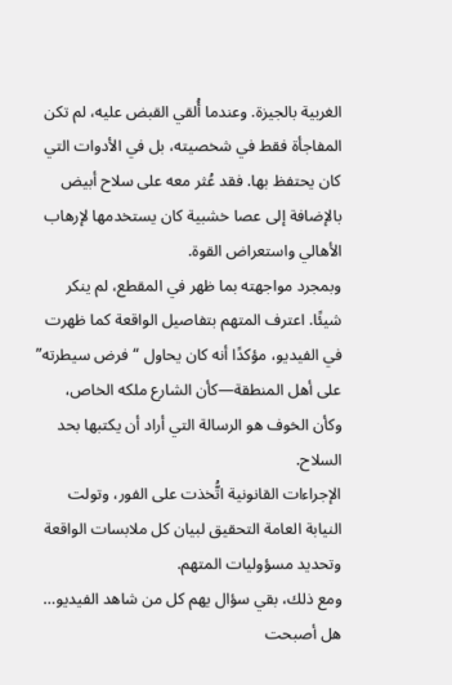الغربية بالجيزة. وعندما أُلقي القبض عليه، لم تكن المفاجأة فقط في شخصيته، بل في الأدوات التي كان يحتفظ بها. فقد عُثر معه على سلاح أبيض بالإضافة إلى عصا خشبية كان يستخدمها لإرهاب الأهالي واستعراض القوة.
وبمجرد مواجهته بما ظهر في المقطع، لم ينكر شيئًا. اعترف المتهم بتفاصيل الواقعة كما ظهرت في الفيديو، مؤكدًا أنه كان يحاول “فرض سيطرته” على أهل المنطقة—كأن الشارع ملكه الخاص، وكأن الخوف هو الرسالة التي أراد أن يكتبها بحد السلاح.
الإجراءات القانونية اتُّخذت على الفور، وتولت النيابة العامة التحقيق لبيان كل ملابسات الواقعة وتحديد مسؤوليات المتهم.
ومع ذلك، بقي سؤال يهم كل من شاهد الفيديو…
هل أصبحت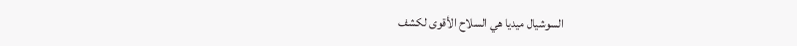السوشيال ميديا هي السلاح الأقوى لكشف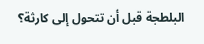البلطجة قبل أن تتحول إلى كارثة؟